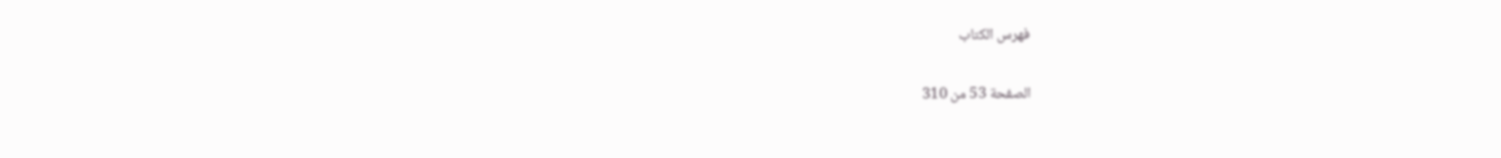فهرس الكتاب

الصفحة 53 من 310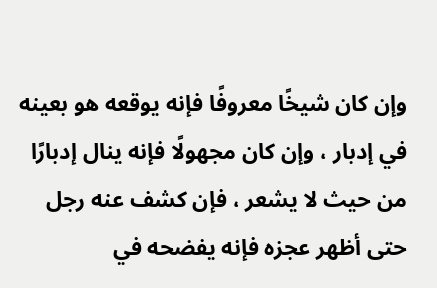وإن كان شيخًا معروفًا فإنه يوقعه هو بعينه في إدبار ، وإن كان مجهولًا فإنه ينال إدبارًا من حيث لا يشعر ، فإن كشف عنه رجل حتى أظهر عجزه فإنه يفضحه في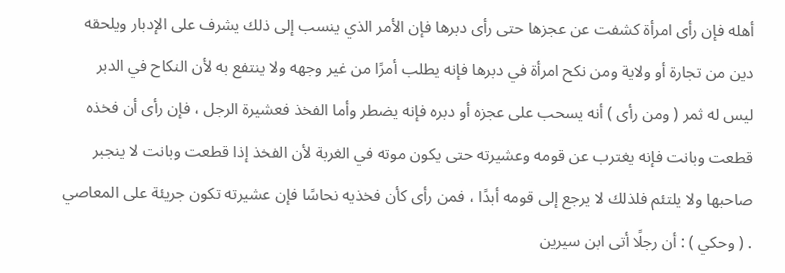أهله فإن رأى امرأة كشفت عن عجزها حتى رأى دبرها فإن الأمر الذي ينسب إلى ذلك يشرف على الإدبار ويلحقه دين من تجارة أو ولاية ومن نكح امرأة في دبرها فإنه يطلب أمرًا من غير وجهه ولا ينتفع به لأن النكاح في الدبر ليس له ثمر ( ومن رأى ) أنه يسحب على عجزه أو دبره فإنه يضطر وأما الفخذ فعشيرة الرجل ، فإن رأى أن فخذه قطعت وبانت فإنه يغترب عن قومه وعشيرته حتى يكون موته في الغربة لأن الفخذ إذا قطعت وبانت لا ينجبر صاحبها ولا يلتئم فلذلك لا يرجع إلى قومه أبدًا ، فمن رأى كأن فخذيه نحاسًا فإن عشيرته تكون جريئة على المعاصي . ( وحكي ) : أن رجلًا أتى ابن سيرين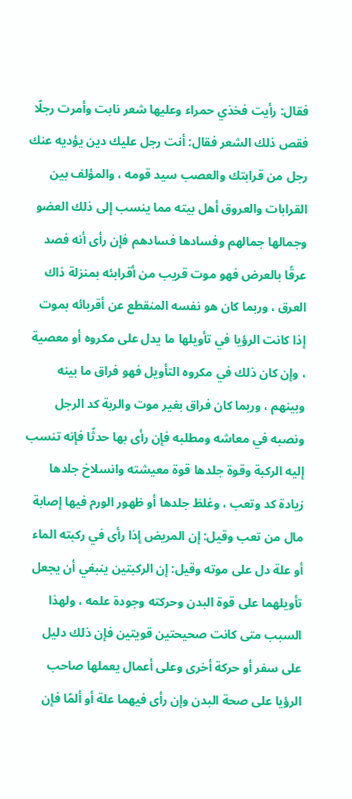فقال: رأيت فخذي حمراء وعليها شعر نابت وأمرت رجلًا فقص ذلك الشعر فقال: أنت رجل عليك دين يؤديه عنك رجل من قرابتك والعصب سيد قومه ، والمؤلف بين القرابات والعروق أهل بيته مما ينسب إلى ذلك العضو وجمالها جمالهم وفسادها فسادهم فإن رأى أنه فصد عرقًا بالعرض فهو موت قريب من أقرابئه بمنزلة ذاك العرق ، وربما كان هو نفسه المنقطع عن أقربائه بموت إذا كانت الرؤيا في تأويلها ما يدل على مكروه أو معصية ، وإن كان ذلك في مكروه التأويل فهو فراق ما بينه وبينهم ، وربما كان فراق بغير موت والربة كد الرجل ونصبه في معاشه ومطلبه فإن رأى بها حدثًا فإنه تنسب إليه الركبة وقوة جلدها قوة معيشته وانسلاخ جلدها زيادة كد وتعب ، وغلظ جلدها أو ظهور الورم فيها إصابة مال من تعب وقيل: إن المريض إذا رأى في ركبته الماء أو علة دل على موته وقيل: إن الركبتين ينبغي أن يجعل تأويلهما على قوة البدن وحركته وجودة علمه ، ولهذا السبب متى كانت صحيحتين قويتين فإن ذلك دليل على سفر أو حركة أخرى وعلى أعمال يعملها صاحب الرؤيا على صحة البدن وإن رأى فيهما علة أو ألمًا فإن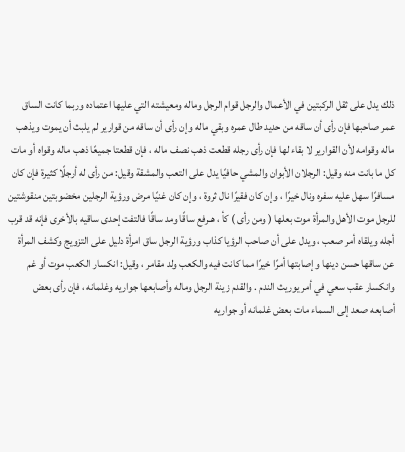ذلك يدل على ثقل الركبتين في الأعمال والرجل قوام الرجل وماله ومعيشته التي عليها اعتماده وربما كانت الساق عمر صاحبها فإن رأى أن ساقه من حديد طال عمره وبقي ماله وإن رأى أن ساقه من قوارير لم يلبث أن يموت ويذهب ماله وقوامه لأن القوارير لا بقاء لها فإن رأى رجله قطعت ذهب نصف ماله ، فإن قطعتا جميعًا ذهب ماله وقواه أو مات كل ما بانت منه وقيل: الرجلان الأبوان والمشي حافيًا يدل على التعب والمشقة وقيل: من رأى له أرجلًا كثيرة فإن كان مسافرًا سهل عليه سفره ونال خيرًا ، وإن كان فقيرًا نال ثروة ، وإن كان غنيًا مرض ورؤية الرجلين مخضوبتين منقوشتين للرجل موت الأهل والمرأة موت بعلها ( ومن رأى ) كأ ، هـرفع ساقًا ومد ساقًا فالتفت إحدى ساقيه بالأخرى فإنه قد قرب أجله ويلقاه أمر صعب ، ويدل على أن صاحب الرؤيا كذاب ورؤية الرجل ساق امرأة دليل على التزويج وكشف المرأة عن ساقها حسن دينها وإصابتها أمرًا خيرًا مما كانت فيه والكعب ولد مقامر ، وقيل: انكسار الكعب موت أو غم وانكسار عقب سعي في أمر يوريث الندم . والقدم زينة الرجل وماله وأصابعها جواريه وغلمانه ، فإن رأى بعض أصابعه صعد إلى السماء مات بعض غلمانه أو جواريه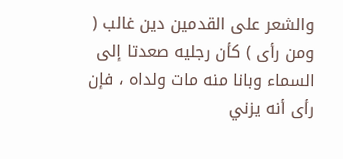والشعر على القدمين دين غالب ( ومن رأى ) كأن رجليه صعدتا إلى السماء وبانا منه مات ولداه ، فإن رأى أنه يزني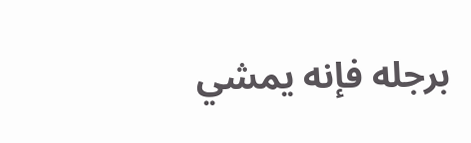برجله فإنه يمشي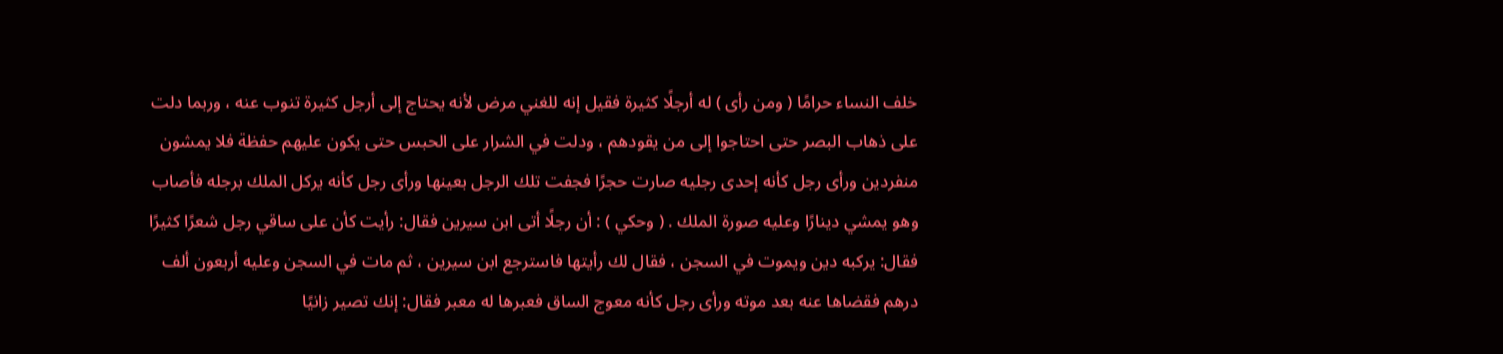خلف النساء حرامًا ( ومن رأى ) له أرجلًا كثيرة فقيل إنه للغني مرض لأنه يحتاج إلى أرجل كثيرة تنوب عنه ، وربما دلت على ذهاب البصر حتى احتاجوا إلى من يقودهم ، ودلت في الشرار على الحبس حتى يكون عليهم حفظة فلا يمشون منفردين ورأى رجل كأنه إحدى رجليه صارت حجرًا فجفت تلك الرجل بعينها ورأى رجل كأنه يركل الملك برجله فأصاب وهو يمشي دينارًا وعليه صورة الملك . ( وحكي ) : أن رجلًا أتى ابن سيرين فقال: رأيت كأن على ساقي رجل شعرًا كثيرًا فقال: يركبه دين ويموت في السجن ، فقال لك رأيتها فاسترجع ابن سيرين ، ثم مات في السجن وعليه أربعون ألف درهم فقضاها عنه بعد موته ورأى رجل كأنه معوج الساق فعبرها له معبر فقال: إنك تصير زانيًا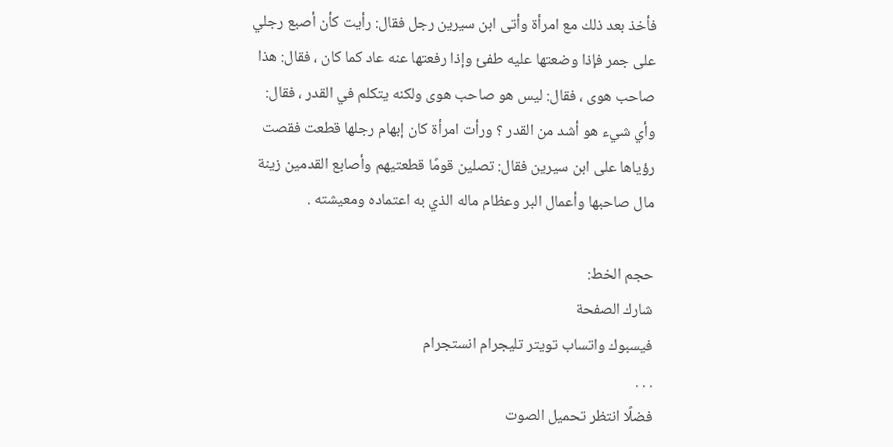فأخذ بعد ذلك مع امرأة وأتى ابن سيرين رجل فقال: رأيت كأن أصبع رجلي على جمر فإذا وضعتها عليه طفئ وإذا رفعتها عنه عاد كما كان ، فقال: هذا صاحب هوى ، فقال: ليس هو صاحب هوى ولكنه يتكلم في القدر ، فقال: وأي شيء هو أشد من القدر ؟ ورأت امرأة كان إبهام رجلها قطعت فقصت رؤياها على ابن سيرين فقال: تصلين قومًا قطعتيهم وأصابع القدمين زينة مال صاحبها وأعمال البر وعظام ماله الذي به اعتماده ومعيشته .

حجم الخط:
شارك الصفحة
فيسبوك واتساب تويتر تليجرام انستجرام
. . .
فضلًا انتظر تحميل الصوت